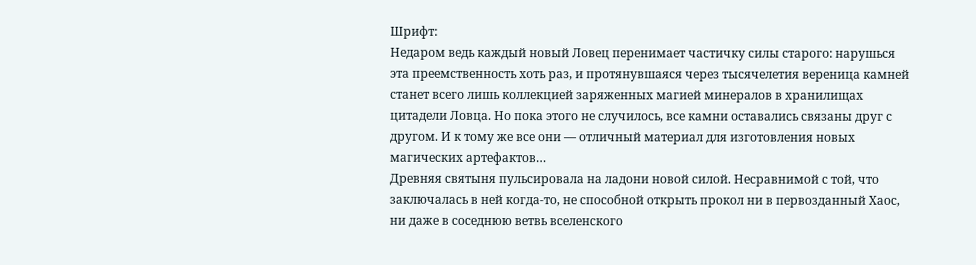Шрифт:
Недаром ведь каждый новый Ловец перенимает частичку силы старого: нарушься эта преемственность хоть раз, и протянувшаяся через тысячелетия вереница камней станет всего лишь коллекцией заряженных магией минералов в хранилищах цитадели Ловца. Но пока этого не случилось, все камни оставались связаны друг с другом. И к тому же все они — отличный материал для изготовления новых магических артефактов…
Древняя святыня пульсировала на ладони новой силой. Несравнимой с той, что заключалась в ней когда-то, не способной открыть прокол ни в первозданный Хаос, ни даже в соседнюю ветвь вселенского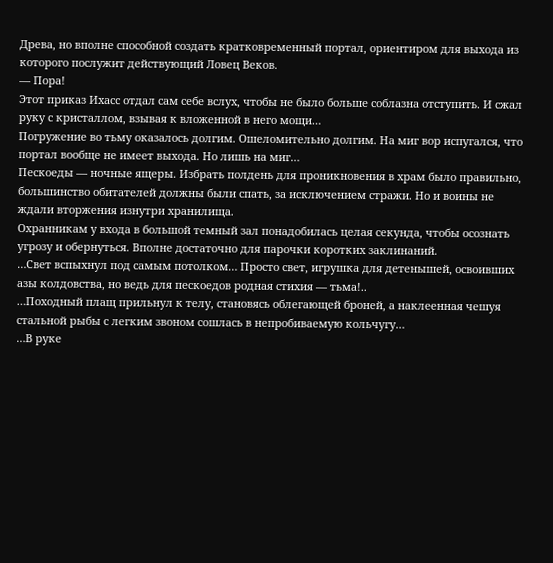Древа, но вполне способной создать кратковременный портал, ориентиром для выхода из которого послужит действующий Ловец Веков.
— Пора!
Этот приказ Ихасc отдал сам себе вслух, чтобы не было больше соблазна отступить. И сжал руку с кристаллом, взывая к вложенной в него мощи…
Погружение во тьму оказалось долгим. Ошеломительно долгим. На миг вор испугался, что портал вообще не имеет выхода. Но лишь на миг…
Пескоеды — ночные ящеры. Избрать полдень для проникновения в храм было правильно, большинство обитателей должны были спать, за исключением стражи. Но и воины не ждали вторжения изнутри хранилища.
Охранникам у входа в большой темный зал понадобилась целая секунда, чтобы осознать угрозу и обернуться. Вполне достаточно для парочки коротких заклинаний.
…Свет вспыхнул под самым потолком… Просто свет, игрушка для детенышей, освоивших азы колдовства, но ведь для пескоедов родная стихия — тьма!..
…Походный плащ прильнул к телу, становясь облегающей броней, а наклеенная чешуя стальной рыбы с легким звоном сошлась в непробиваемую кольчугу…
…В руке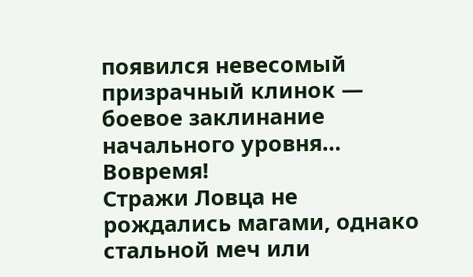появился невесомый призрачный клинок — боевое заклинание начального уровня…
Вовремя!
Стражи Ловца не рождались магами, однако стальной меч или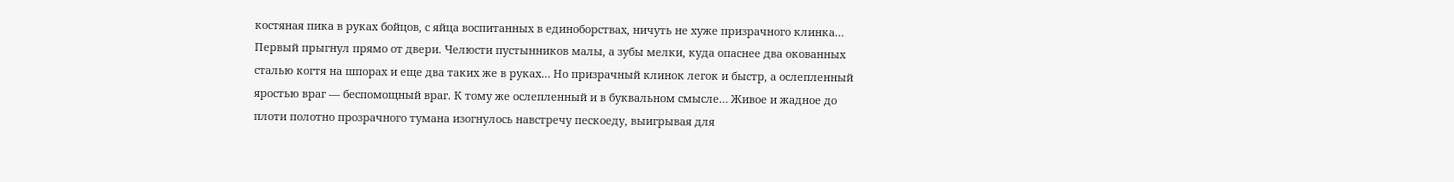костяная пика в руках бойцов, с яйца воспитанных в единоборствах, ничуть не хуже призрачного клинка…
Первый прыгнул прямо от двери. Челюсти пустынников малы, а зубы мелки, куда опаснее два окованных сталью когтя на шпорах и еще два таких же в руках… Но призрачный клинок легок и быстр, а ослепленный яростью враг — беспомощный враг. К тому же ослепленный и в буквальном смысле… Живое и жадное до плоти полотно прозрачного тумана изогнулось навстречу пескоеду, выигрывая для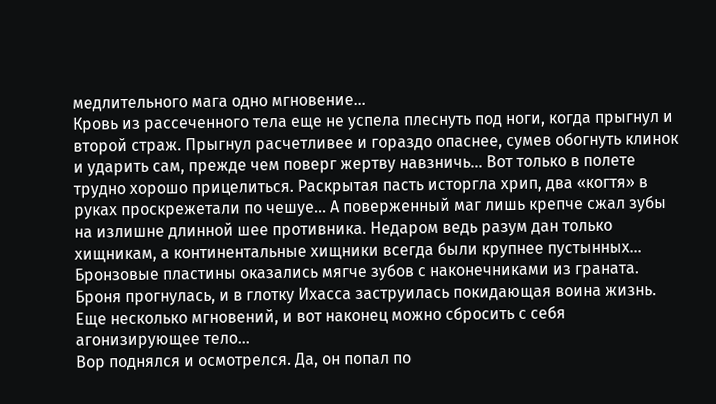медлительного мага одно мгновение…
Кровь из рассеченного тела еще не успела плеснуть под ноги, когда прыгнул и второй страж. Прыгнул расчетливее и гораздо опаснее, сумев обогнуть клинок и ударить сам, прежде чем поверг жертву навзничь… Вот только в полете трудно хорошо прицелиться. Раскрытая пасть исторгла хрип, два «когтя» в руках проскрежетали по чешуе… А поверженный маг лишь крепче сжал зубы на излишне длинной шее противника. Недаром ведь разум дан только хищникам, а континентальные хищники всегда были крупнее пустынных…
Бронзовые пластины оказались мягче зубов с наконечниками из граната. Броня прогнулась, и в глотку Ихасса заструилась покидающая воина жизнь. Еще несколько мгновений, и вот наконец можно сбросить с себя агонизирующее тело…
Вор поднялся и осмотрелся. Да, он попал по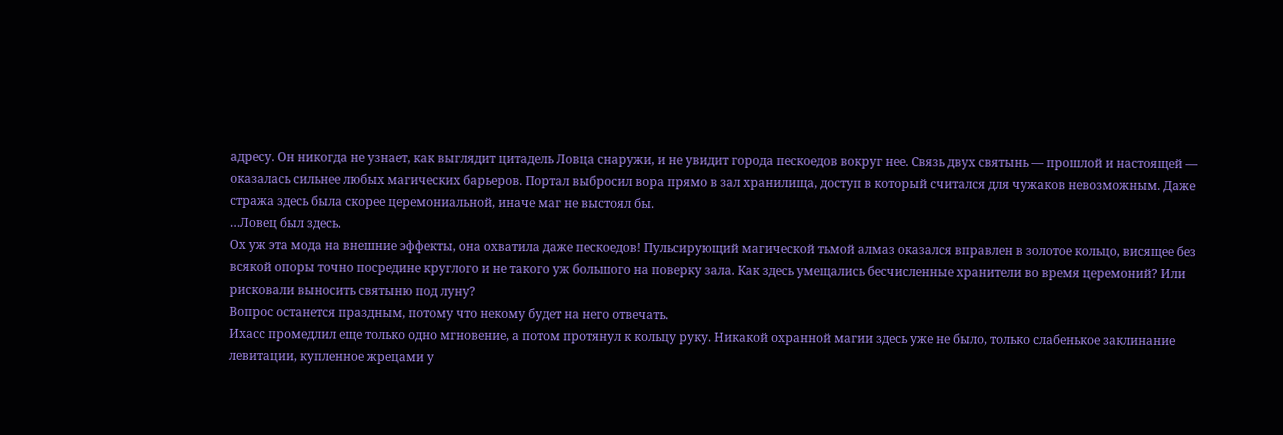адресу. Он никогда не узнает, как выглядит цитадель Ловца снаружи, и не увидит города пескоедов вокруг нее. Связь двух святынь — прошлой и настоящей — оказалась сильнее любых магических барьеров. Портал выбросил вора прямо в зал хранилища, доступ в который считался для чужаков невозможным. Даже стража здесь была скорее церемониальной, иначе маг не выстоял бы.
…Ловец был здесь.
Ох уж эта мода на внешние эффекты, она охватила даже пескоедов! Пульсирующий магической тьмой алмаз оказался вправлен в золотое кольцо, висящее без всякой опоры точно посредине круглого и не такого уж большого на поверку зала. Как здесь умещались бесчисленные хранители во время церемоний? Или рисковали выносить святыню под луну?
Вопрос останется праздным, потому что некому будет на него отвечать.
Ихасc промедлил еще только одно мгновение, а потом протянул к кольцу руку. Никакой охранной магии здесь уже не было, только слабенькое заклинание левитации, купленное жрецами у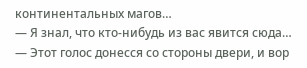континентальных магов…
— Я знал, что кто-нибудь из вас явится сюда… — Этот голос донесся со стороны двери, и вор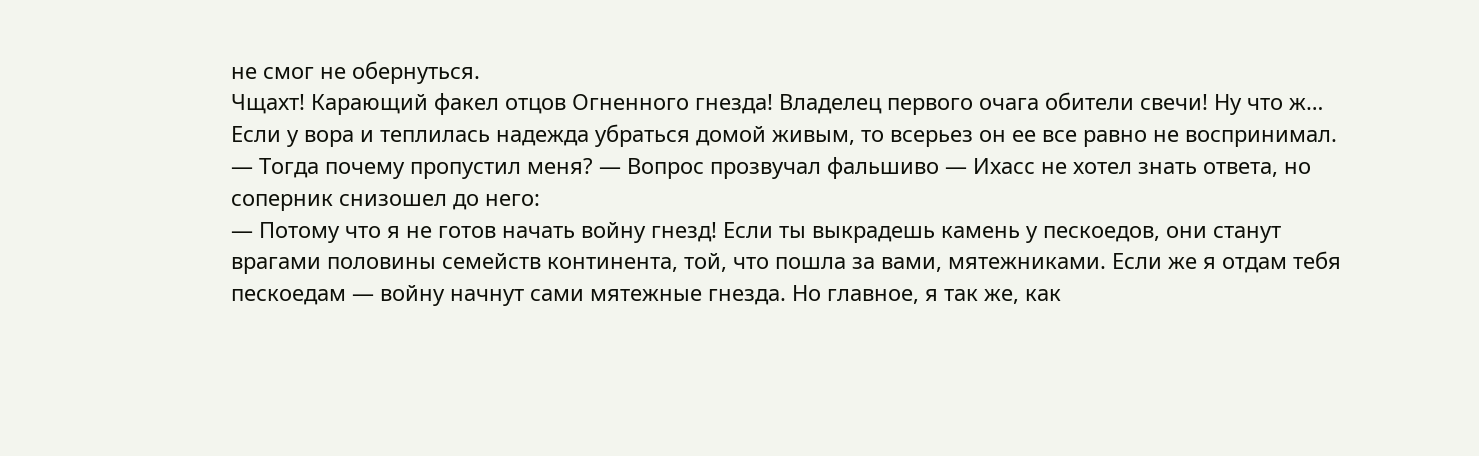не смог не обернуться.
Чщахт! Карающий факел отцов Огненного гнезда! Владелец первого очага обители свечи! Ну что ж… Если у вора и теплилась надежда убраться домой живым, то всерьез он ее все равно не воспринимал.
— Тогда почему пропустил меня? — Вопрос прозвучал фальшиво — Ихасc не хотел знать ответа, но соперник снизошел до него:
— Потому что я не готов начать войну гнезд! Если ты выкрадешь камень у пескоедов, они станут врагами половины семейств континента, той, что пошла за вами, мятежниками. Если же я отдам тебя пескоедам — войну начнут сами мятежные гнезда. Но главное, я так же, как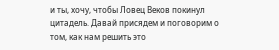и ты, хочу, чтобы Ловец Веков покинул цитадель. Давай присядем и поговорим о том, как нам решить это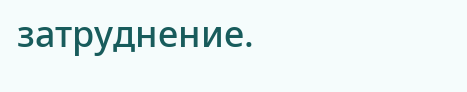затруднение.